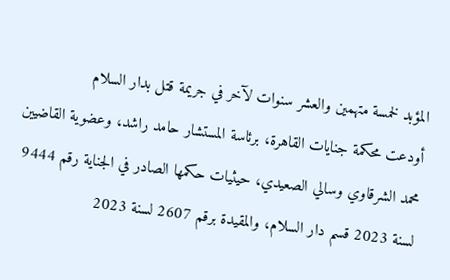المؤبد لخمسة متهمين والعشر سنوات لآخر في جريمة قتل بدار السلام
أودعت محكمة جنايات القاهرة، برئاسة المستشار حامد راشد، وعضوية القاضيين محمد الشرقاوي وسالي الصعيدي، حيثيات حكمها الصادر في الجناية رقم 9444 لسنة 2023 قسم دار السلام، والمقيدة برقم 2607 لسنة 2023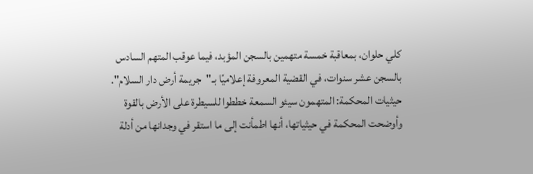كلي حلوان، بمعاقبة خمسة متهمين بالسجن المؤبد، فيما عوقب المتهم السادس بالسجن عشر سنوات، في القضية المعروفة إعلاميًا بـ"جريمة أرض دار السلام".
حيثيات المحكمة: المتهمون سيئو السمعة خططوا للسيطرة على الأرض بالقوة
وأوضحت المحكمة في حيثياتها، أنها اطمأنت إلى ما استقر في وجدانها من أدلة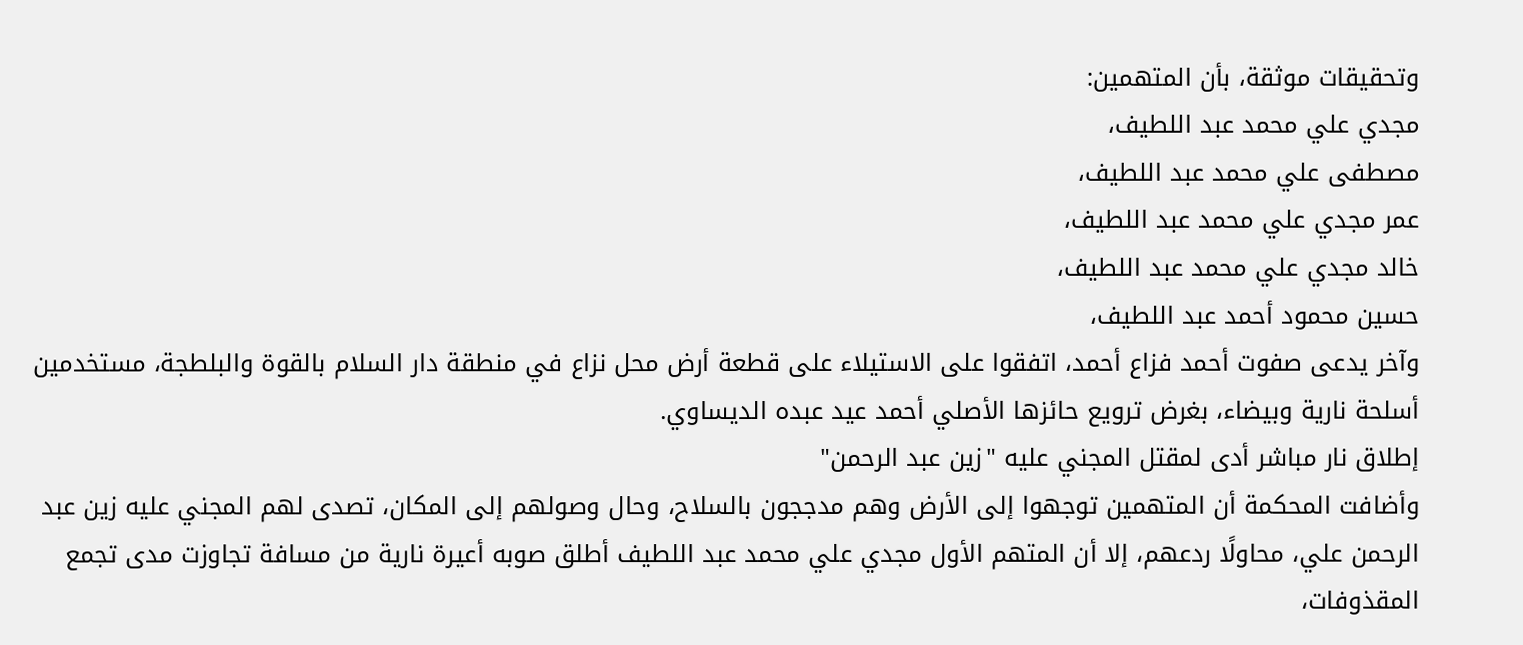وتحقيقات موثقة، بأن المتهمين:
مجدي علي محمد عبد اللطيف،
مصطفى علي محمد عبد اللطيف،
عمر مجدي علي محمد عبد اللطيف،
خالد مجدي علي محمد عبد اللطيف،
حسين محمود أحمد عبد اللطيف،
وآخر يدعى صفوت أحمد فزاع أحمد، اتفقوا على الاستيلاء على قطعة أرض محل نزاع في منطقة دار السلام بالقوة والبلطجة، مستخدمين أسلحة نارية وبيضاء، بغرض ترويع حائزها الأصلي أحمد عيد عبده الديساوي.
إطلاق نار مباشر أدى لمقتل المجني عليه "زين عبد الرحمن"
وأضافت المحكمة أن المتهمين توجهوا إلى الأرض وهم مدججون بالسلاح، وحال وصولهم إلى المكان، تصدى لهم المجني عليه زين عبد الرحمن علي، محاولًا ردعهم، إلا أن المتهم الأول مجدي علي محمد عبد اللطيف أطلق صوبه أعيرة نارية من مسافة تجاوزت مدى تجمع المقذوفات،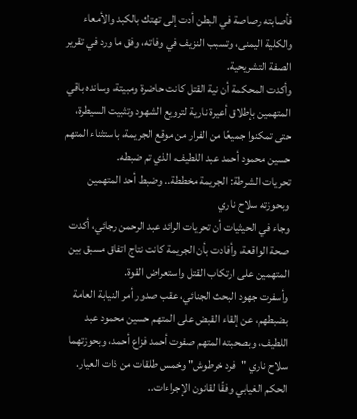فأصابته رصاصة في البطن أدت إلى تهتك بالكبد والأمعاء والكلية اليمنى، وتسبب النزيف في وفاته، وفق ما ورد في تقرير الصفة التشريحية.
وأكدت المحكمة أن نية القتل كانت حاضرة ومبيتة، وسانده باقي المتهمين بإطلاق أعيرة نارية لترويع الشهود وتثبيت السيطرة، حتى تمكنوا جميعًا من الفرار من موقع الجريمة، باستثناء المتهم حسين محمود أحمد عبد اللطيف، الذي تم ضبطه.
تحريات الشرطة: الجريمة مخططة.. وضبط أحد المتهمين وبحوزته سلاح ناري
وجاء في الحيثيات أن تحريات الرائد عبد الرحمن رجائي، أكدت صحة الواقعة، وأفادت بأن الجريمة كانت نتاج اتفاق مسبق بين المتهمين على ارتكاب القتل واستعراض القوة.
وأسفرت جهود البحث الجنائي، عقب صدور أمر النيابة العامة بضبطهم، عن إلقاء القبض على المتهم حسين محمود عبد اللطيف، وبصحبته المتهم صفوت أحمد فزاع أحمد، وبحوزتهما سلاح ناري "فرد خرطوش" وخمس طلقات من ذات العيار.
الحكم الغيابي وفقًا لقانون الإجراءات..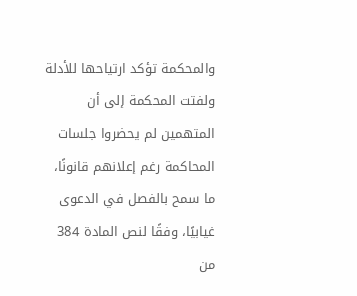والمحكمة تؤكد ارتياحها للأدلة
ولفتت المحكمة إلى أن المتهمين لم يحضروا جلسات المحاكمة رغم إعلانهم قانونًا، ما سمح بالفصل في الدعوى غيابيًا، وفقًا لنص المادة 384 من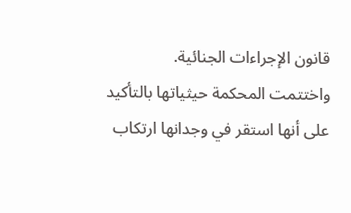قانون الإجراءات الجنائية.
واختتمت المحكمة حيثياتها بالتأكيد على أنها استقر في وجدانها ارتكاب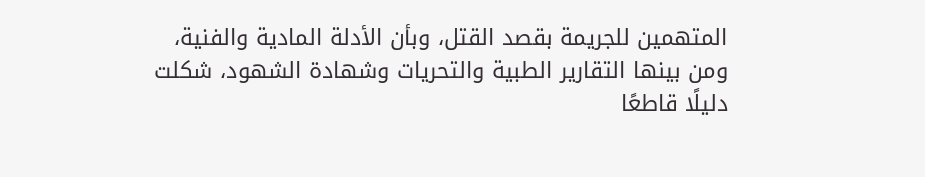المتهمين للجريمة بقصد القتل، وبأن الأدلة المادية والفنية، ومن بينها التقارير الطبية والتحريات وشهادة الشهود، شكلت دليلًا قاطعًا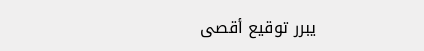يبرر توقيع أقصى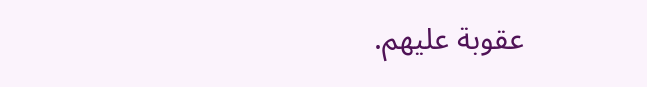عقوبة عليهم.